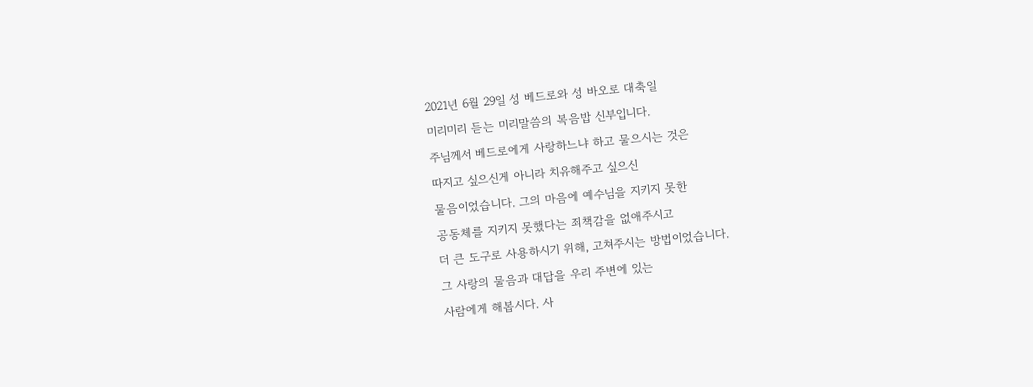2021년 6월 29일 성 베드로와 성 바오로 대축일
미리미리 듣는 미리말씀의 복음밥 신부입니다.
주님께서 베드로에게 사랑하느냐 하고 물으시는 것은
따지고 싶으신게 아니라 치유해주고 싶으신
물음이었습니다. 그의 마음에 예수님을 지키지 못한
공동체를 지키지 못했다는 죄책감을 없애주시고
더 큰 도구로 사용하시기 위해, 고쳐주시는 방법이었습니다.
그 사랑의 물음과 대답을 우리 주변에 있는
사람에게 해봅시다. 사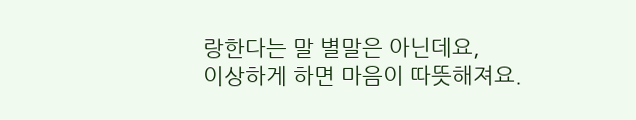랑한다는 말 별말은 아닌데요,
이상하게 하면 마음이 따뜻해져요.